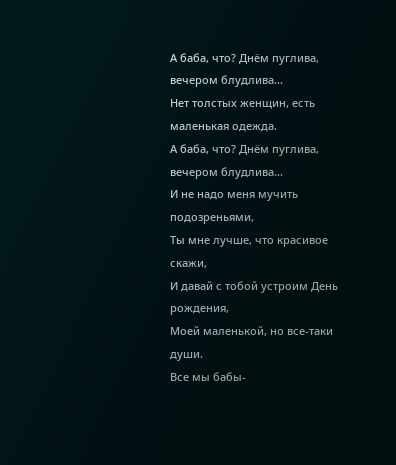А баба, что? Днём пуглива, вечером блудлива...
Нет толстых женщин, есть маленькая одежда.
А баба, что? Днём пуглива, вечером блудлива...
И не надо меня мучить подозреньями,
Ты мне лучше, что красивое скажи,
И давай с тобой устроим День рождения,
Моей маленькой, но все-таки души.
Все мы бабы-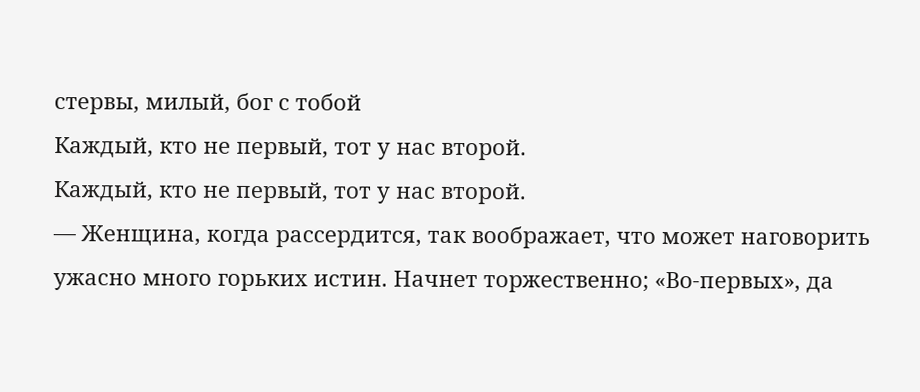стервы, милый, бог с тобой
Каждый, кто не первый, тот у нас второй.
Каждый, кто не первый, тот у нас второй.
— Женщина, когда рассердится, так воображает, что может наговорить ужасно много горьких истин. Начнет торжественно; «Во-первых», да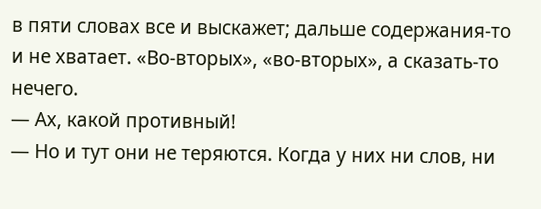в пяти словах все и выскажет; дальше содержания-то и не хватает. «Во-вторых», «во-вторых», а сказать-то нечего.
— Ах, какой противный!
— Но и тут они не теряются. Когда у них ни слов, ни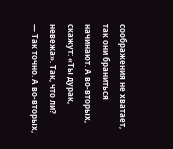соображения не хватает, так они браниться начинают. А во-вторых, скажут: «Ты дурак, невежа». Так, что ли?
— Так точно. А во-вторых,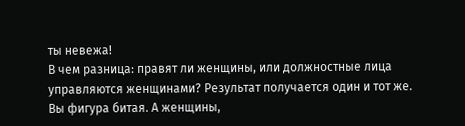ты невежа!
В чем разница: правят ли женщины, или должностные лица управляются женщинами? Результат получается один и тот же.
Вы фигура битая. А женщины,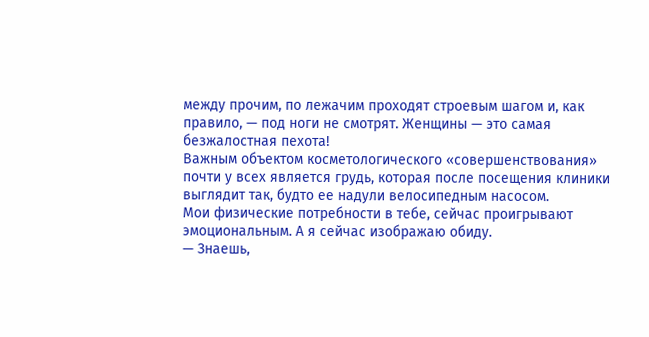между прочим, по лежачим проходят строевым шагом и, как правило, — под ноги не смотрят. Женщины — это самая безжалостная пехота!
Важным объектом косметологического «совершенствования» почти у всех является грудь, которая после посещения клиники выглядит так, будто ее надули велосипедным насосом.
Мои физические потребности в тебе, сейчас проигрывают эмоциональным. А я сейчас изображаю обиду.
— Знаешь,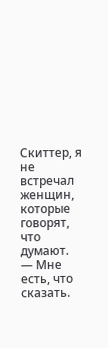Скиттер, я не встречал женщин, которые говорят, что думают.
— Мне есть, что сказать.